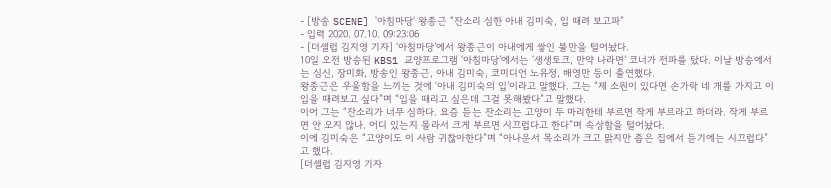- [방송 SCENE] '아침마당‘ 왕종근 “잔소리 심한 아내 김미숙, 입 때려 보고파”
- 입력 2020. 07.10. 09:23:06
- [더셀럽 김지영 기자] ‘아침마당’에서 왕종근이 아내에게 쌓인 불만을 털어놨다.
10일 오전 방송된 KBS1 교양프로그램 ‘아침마당’에서는 ‘생생토크, 만약 나라면’ 코너가 전파를 탔다. 이날 방송에서는 심신, 장미화, 방송인 왕종근, 아내 김미숙, 코미디언 노유정, 배영만 등이 출연했다.
왕종근은 우울함을 느끼는 것에 ‘아내 김미숙의 입’이라고 말했다. 그는 “제 소원이 있다면 손가락 네 개를 가지고 이 입을 때려보고 싶다”며 “입을 때리고 싶은데 그걸 못해봤다”고 말했다.
이어 그는 “잔소리가 너무 심하다. 요즘 듣는 잔소리는 고양이 두 마리한테 부르면 작게 부르라고 하더라. 작게 부르면 안 오지 않나. 어디 있는지 몰라서 크게 부르면 시끄럽다고 한다”며 속상함을 털어놨다.
이에 김미숙은 “고양이도 이 사람 귀찮아한다”며 “아나운서 목소리가 크고 맑지만 좁은 집에서 듣기에는 시끄럽다”고 했다.
[더셀럽 김지영 기자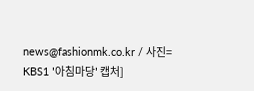news@fashionmk.co.kr / 사진= KBS1 '아침마당' 캡처]